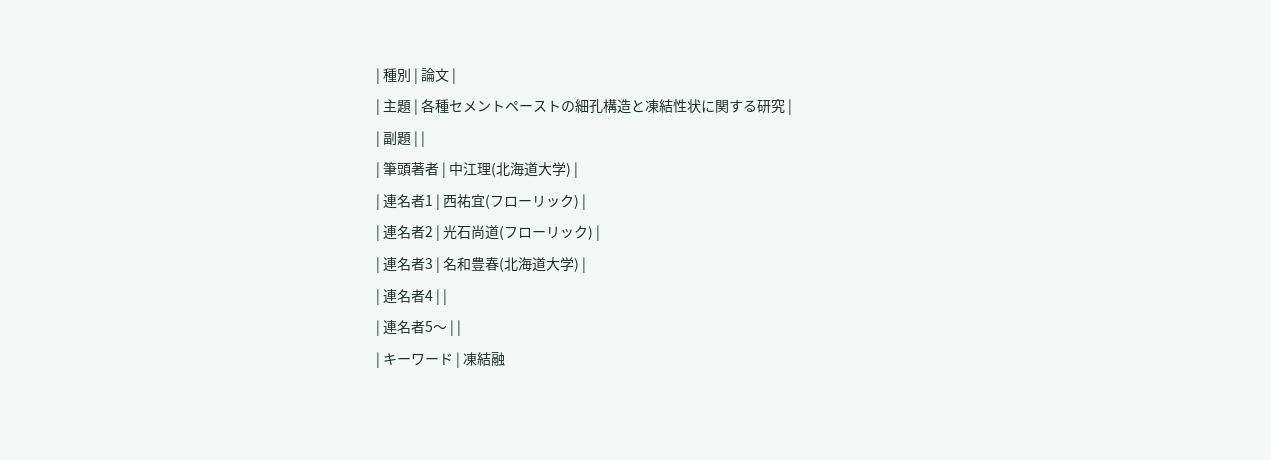| 種別 | 論文 |
| 主題 | 各種セメントペーストの細孔構造と凍結性状に関する研究 |
| 副題 | |
| 筆頭著者 | 中江理(北海道大学) |
| 連名者1 | 西祐宜(フローリック) |
| 連名者2 | 光石尚道(フローリック) |
| 連名者3 | 名和豊春(北海道大学) |
| 連名者4 | |
| 連名者5〜 | |
| キーワード | 凍結融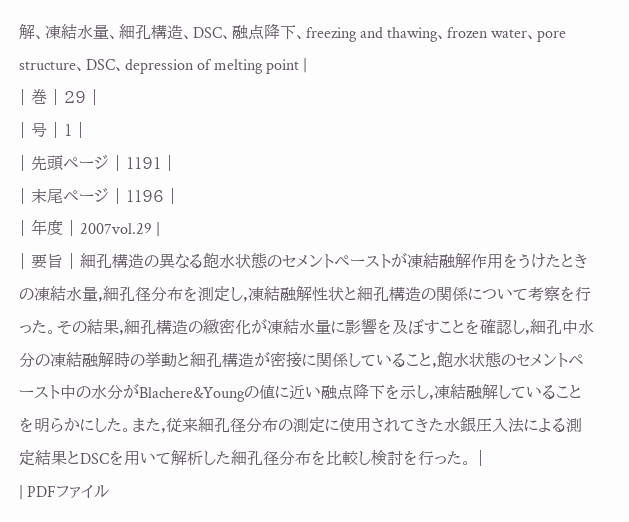解、凍結水量、細孔構造、DSC、融点降下、freezing and thawing、frozen water、pore structure、DSC、depression of melting point |
| 巻 | 29 |
| 号 | 1 |
| 先頭ページ | 1191 |
| 末尾ページ | 1196 |
| 年度 | 2007vol.29 |
| 要旨 | 細孔構造の異なる飽水状態のセメントペーストが凍結融解作用をうけたときの凍結水量,細孔径分布を測定し,凍結融解性状と細孔構造の関係について考察を行った。その結果,細孔構造の緻密化が凍結水量に影響を及ぼすことを確認し,細孔中水分の凍結融解時の挙動と細孔構造が密接に関係していること,飽水状態のセメントペースト中の水分がBlachere&Youngの値に近い融点降下を示し,凍結融解していることを明らかにした。また,従来細孔径分布の測定に使用されてきた水銀圧入法による測定結果とDSCを用いて解析した細孔径分布を比較し検討を行った。 |
| PDFファイル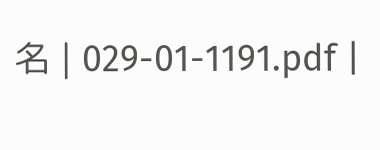名 | 029-01-1191.pdf |